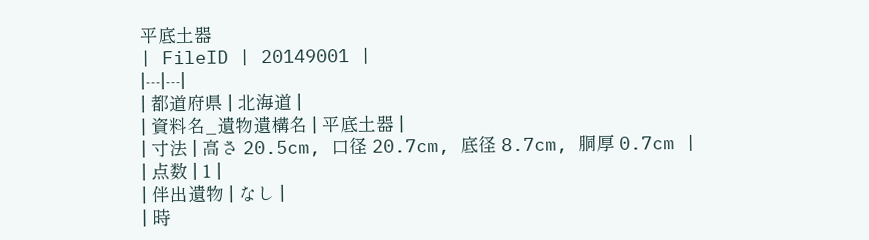平底土器
| FileID | 20149001 |
|---|---|
| 都道府県 | 北海道 |
| 資料名_遺物遺構名 | 平底土器 |
| 寸法 | 高さ 20.5cm, 口径 20.7cm, 底径 8.7cm, 胴厚 0.7cm |
| 点数 | 1 |
| 伴出遺物 | なし |
| 時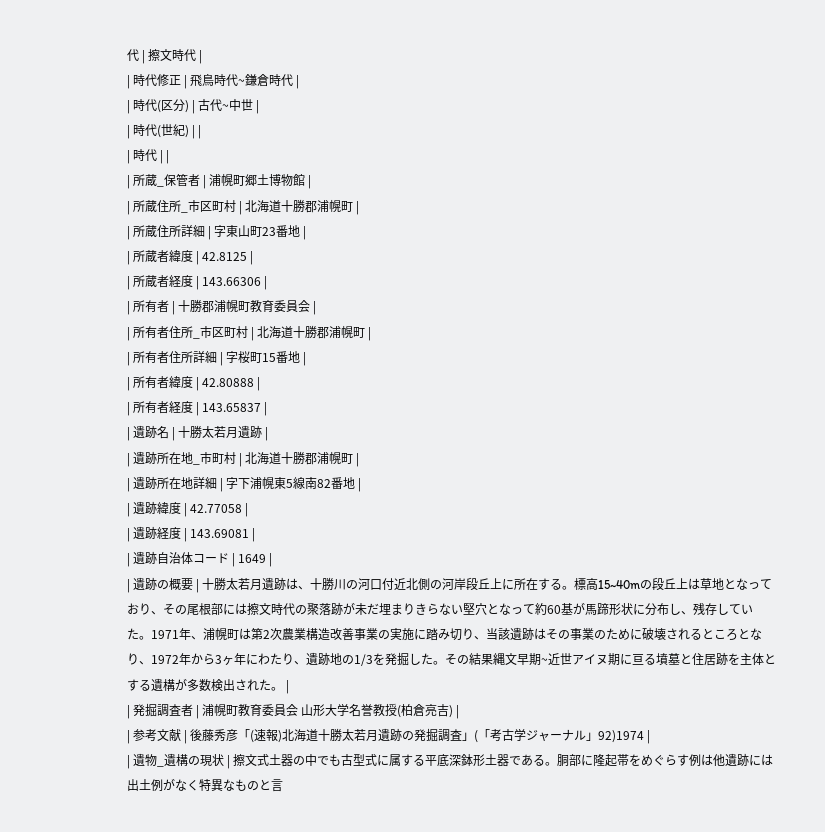代 | 擦文時代 |
| 時代修正 | 飛鳥時代~鎌倉時代 |
| 時代(区分) | 古代~中世 |
| 時代(世紀) | |
| 時代 | |
| 所蔵_保管者 | 浦幌町郷土博物館 |
| 所蔵住所_市区町村 | 北海道十勝郡浦幌町 |
| 所蔵住所詳細 | 字東山町23番地 |
| 所蔵者緯度 | 42.8125 |
| 所蔵者経度 | 143.66306 |
| 所有者 | 十勝郡浦幌町教育委員会 |
| 所有者住所_市区町村 | 北海道十勝郡浦幌町 |
| 所有者住所詳細 | 字桜町15番地 |
| 所有者緯度 | 42.80888 |
| 所有者経度 | 143.65837 |
| 遺跡名 | 十勝太若月遺跡 |
| 遺跡所在地_市町村 | 北海道十勝郡浦幌町 |
| 遺跡所在地詳細 | 字下浦幌東5線南82番地 |
| 遺跡緯度 | 42.77058 |
| 遺跡経度 | 143.69081 |
| 遺跡自治体コード | 1649 |
| 遺跡の概要 | 十勝太若月遺跡は、十勝川の河口付近北側の河岸段丘上に所在する。標高15~40mの段丘上は草地となっており、その尾根部には擦文時代の聚落跡が未だ埋まりきらない堅穴となって約60基が馬蹄形状に分布し、残存していた。1971年、浦幌町は第2次農業構造改善事業の実施に踏み切り、当該遺跡はその事業のために破壊されるところとなり、1972年から3ヶ年にわたり、遺跡地の1/3を発掘した。その結果縄文早期~近世アイヌ期に亘る墳墓と住居跡を主体とする遺構が多数検出された。 |
| 発掘調査者 | 浦幌町教育委員会 山形大学名誉教授(柏倉亮吉) |
| 参考文献 | 後藤秀彦「(速報)北海道十勝太若月遺跡の発掘調査」(「考古学ジャーナル」92)1974 |
| 遺物_遺構の現状 | 擦文式土器の中でも古型式に属する平底深鉢形土器である。胴部に隆起帯をめぐらす例は他遺跡には出土例がなく特異なものと言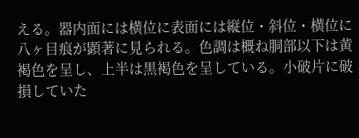える。器内面には横位に表面には縦位・斜位・横位に八ヶ目痕が顕著に見られる。色調は概ね胴部以下は黄褐色を呈し、上半は黒褐色を呈している。小破片に破損していた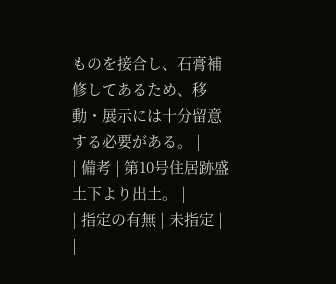ものを接合し、石膏補修してあるため、移動・展示には十分留意する必要がある。 |
| 備考 | 第10号住居跡盛土下より出土。 |
| 指定の有無 | 未指定 |
|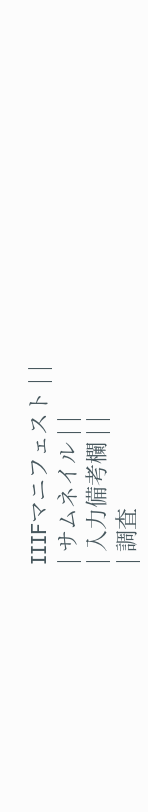IIIFマニフェスト | |
| サムネイル | |
| 入力備考欄 | |
| 調査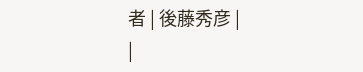者 | 後藤秀彦 |
|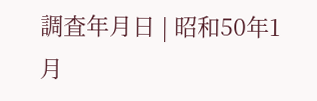調査年月日 | 昭和50年1月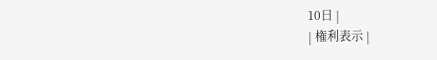10日 |
| 権利表示 |